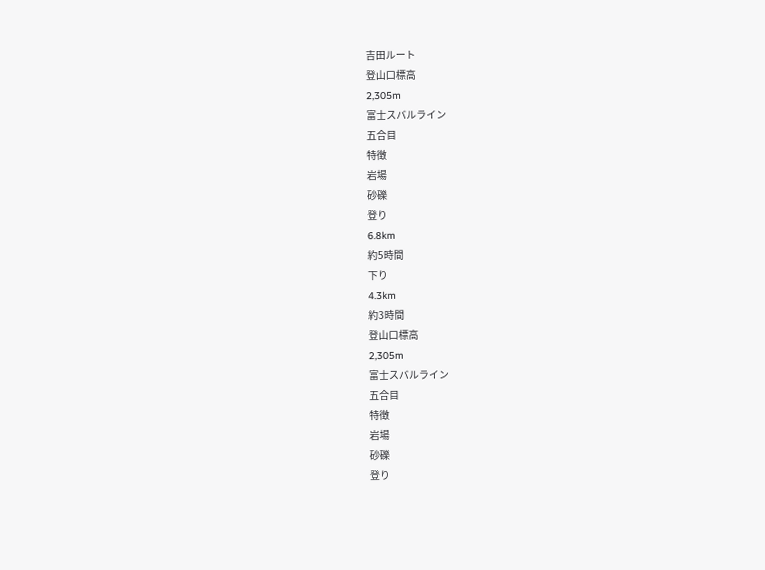吉田ルート
登山口標高
2,305m
富士スバルライン
五合目
特徴
岩場
砂礫
登り
6.8km
約5時間
下り
4.3km
約3時間
登山口標高
2,305m
富士スバルライン
五合目
特徴
岩場
砂礫
登り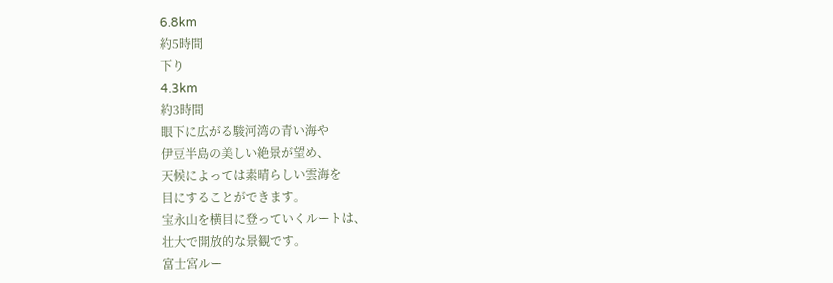6.8km
約5時間
下り
4.3km
約3時間
眼下に広がる駿河湾の青い海や
伊豆半島の美しい絶景が望め、
天候によっては素晴らしい雲海を
目にすることができます。
宝永山を横目に登っていくルートは、
壮大で開放的な景観です。
富士宮ルー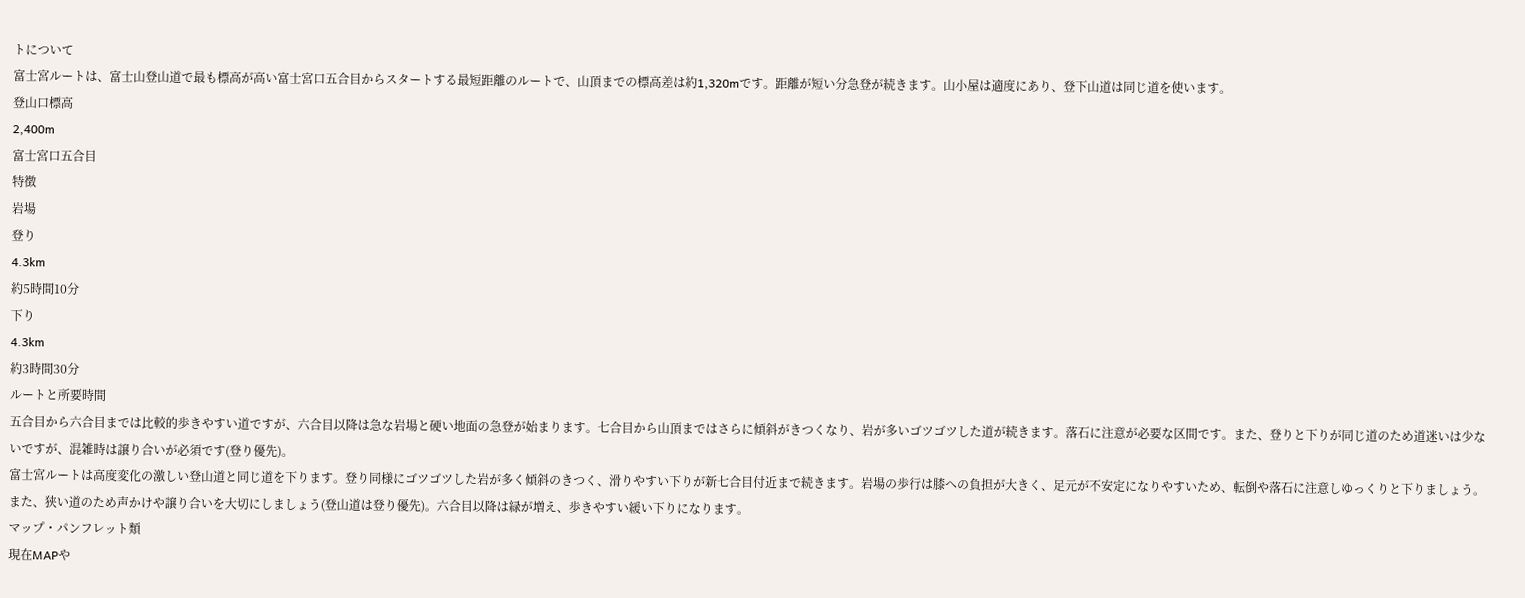トについて
富士宮ルートは、富士山登山道で最も標高が高い富士宮口五合目からスタートする最短距離のルートで、山頂までの標高差は約1,320mです。距離が短い分急登が続きます。山小屋は適度にあり、登下山道は同じ道を使います。
登山口標高
2,400m
富士宮口五合目
特徴
岩場
登り
4.3km
約5時間10分
下り
4.3km
約3時間30分
ルートと所要時間
五合目から六合目までは比較的歩きやすい道ですが、六合目以降は急な岩場と硬い地面の急登が始まります。七合目から山頂まではさらに傾斜がきつくなり、岩が多いゴツゴツした道が続きます。落石に注意が必要な区間です。また、登りと下りが同じ道のため道迷いは少ないですが、混雑時は譲り合いが必須です(登り優先)。
富士宮ルートは高度変化の激しい登山道と同じ道を下ります。登り同様にゴツゴツした岩が多く傾斜のきつく、滑りやすい下りが新七合目付近まで続きます。岩場の歩行は膝への負担が大きく、足元が不安定になりやすいため、転倒や落石に注意しゆっくりと下りましょう。また、狭い道のため声かけや譲り合いを大切にしましょう(登山道は登り優先)。六合目以降は緑が増え、歩きやすい緩い下りになります。
マップ・パンフレット類
現在MAPや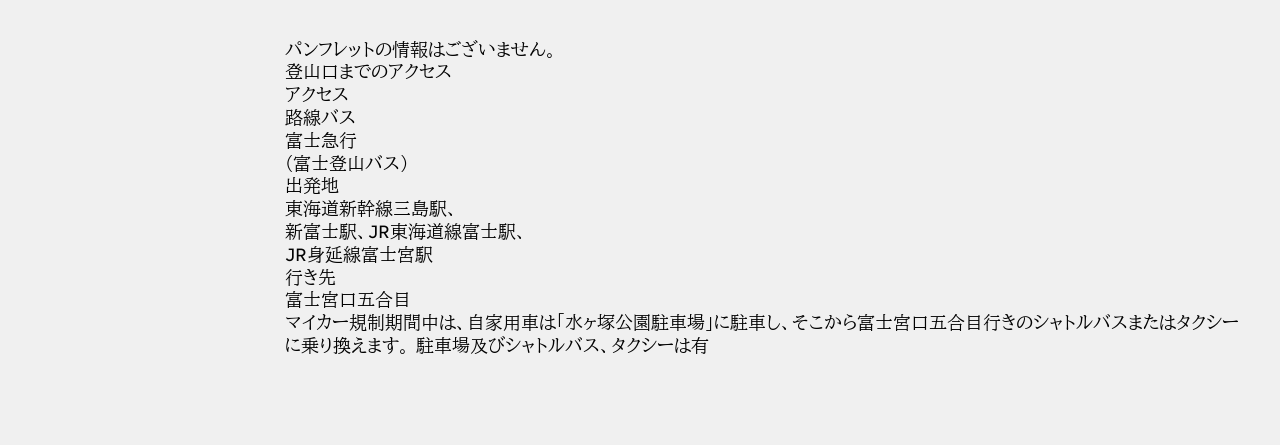パンフレットの情報はございません。
登山口までのアクセス
アクセス
路線バス
富士急行
(富士登山バス)
出発地
東海道新幹線三島駅、
新富士駅、JR東海道線富士駅、
JR身延線富士宮駅
行き先
富士宮口五合目
マイカー規制期間中は、自家用車は「水ヶ塚公園駐車場」に駐車し、そこから富士宮口五合目行きのシャトルバスまたはタクシーに乗り換えます。 駐車場及びシャトルバス、タクシーは有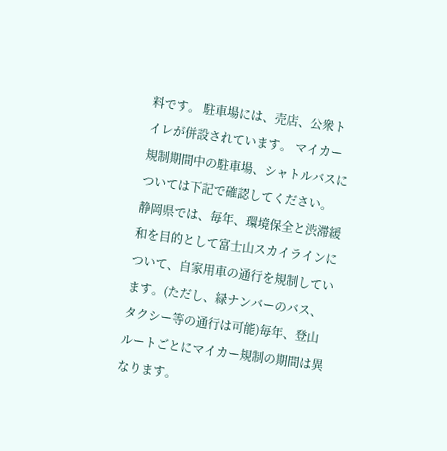料です。 駐車場には、売店、公衆トイレが併設されています。 マイカー規制期間中の駐車場、シャトルバスについては下記で確認してください。
静岡県では、毎年、環境保全と渋滞緩和を目的として富士山スカイラインについて、自家用車の通行を規制しています。(ただし、緑ナンバーのバス、タクシー等の通行は可能)毎年、登山ルートごとにマイカー規制の期間は異なります。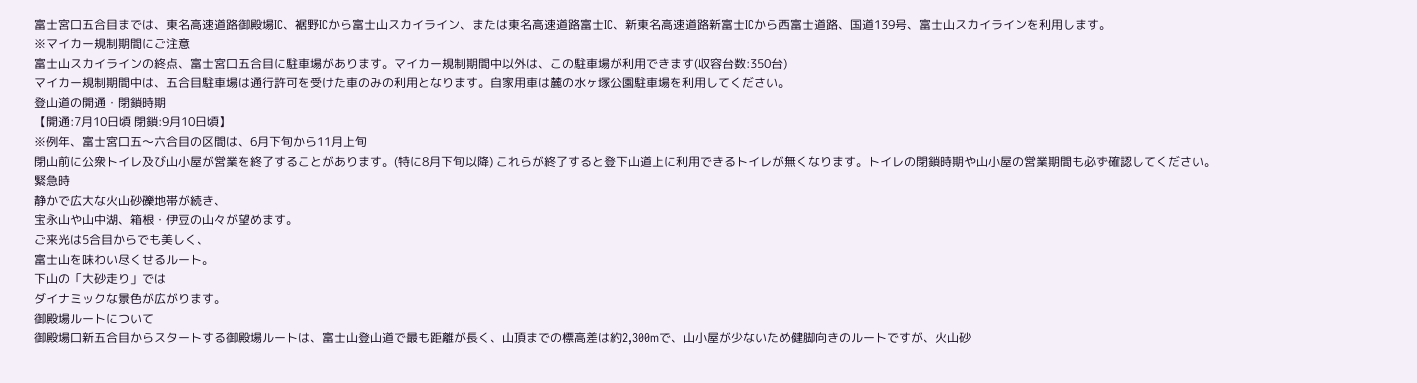富士宮口五合目までは、東名高速道路御殿場IC、裾野ICから富士山スカイライン、または東名高速道路富士IC、新東名高速道路新富士ICから西富士道路、国道139号、富士山スカイラインを利用します。
※マイカー規制期間にご注意
富士山スカイラインの終点、富士宮口五合目に駐車場があります。マイカー規制期間中以外は、この駐車場が利用できます(収容台数:350台)
マイカー規制期間中は、五合目駐車場は通行許可を受けた車のみの利用となります。自家用車は麓の水ヶ塚公園駐車場を利用してください。
登山道の開通・閉鎖時期
【開通:7月10日頃 閉鎖:9月10日頃】
※例年、富士宮口五〜六合目の区間は、6月下旬から11月上旬
閉山前に公衆トイレ及び山小屋が営業を終了することがあります。(特に8月下旬以降) これらが終了すると登下山道上に利用できるトイレが無くなります。トイレの閉鎖時期や山小屋の営業期間も必ず確認してください。
緊急時
静かで広大な火山砂礫地帯が続き、
宝永山や山中湖、箱根・伊豆の山々が望めます。
ご来光は5合目からでも美しく、
富士山を味わい尽くせるルート。
下山の「大砂走り」では
ダイナミックな景色が広がります。
御殿場ルートについて
御殿場口新五合目からスタートする御殿場ルートは、富士山登山道で最も距離が長く、山頂までの標高差は約2,300mで、山小屋が少ないため健脚向きのルートですが、火山砂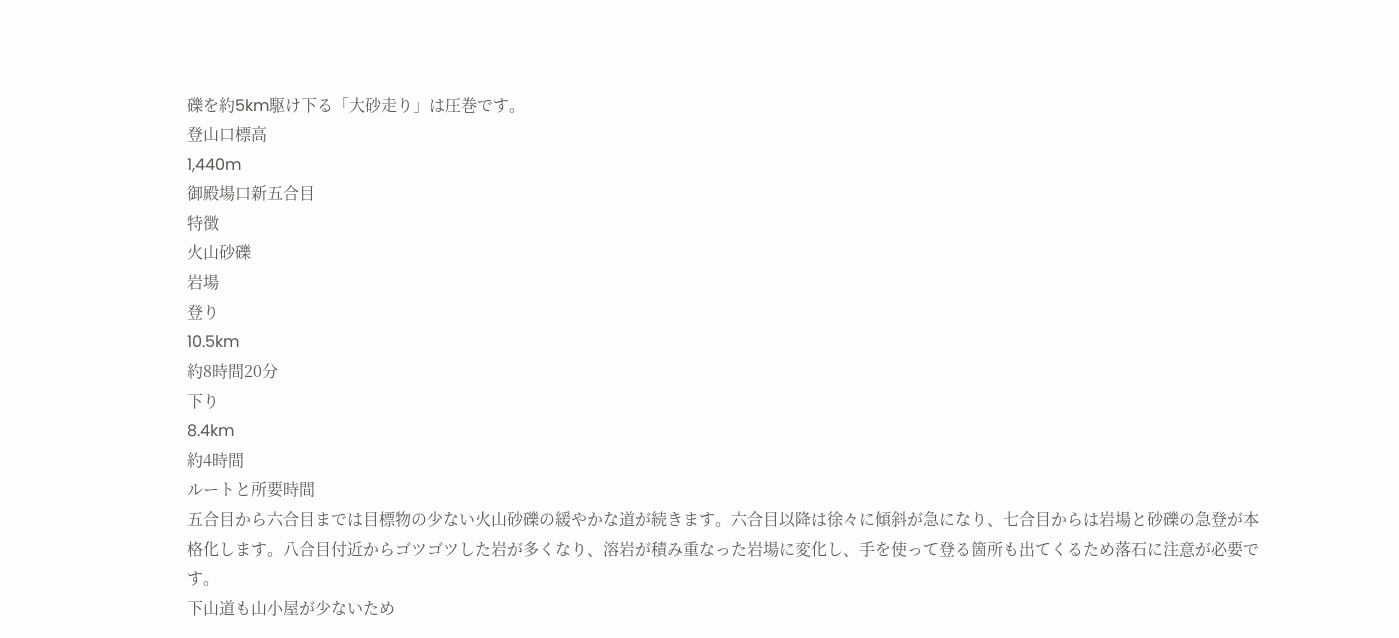礫を約5km駆け下る「大砂走り」は圧巻です。
登山口標高
1,440m
御殿場口新五合目
特徴
火山砂礫
岩場
登り
10.5km
約8時間20分
下り
8.4km
約4時間
ルートと所要時間
五合目から六合目までは目標物の少ない火山砂礫の緩やかな道が続きます。六合目以降は徐々に傾斜が急になり、七合目からは岩場と砂礫の急登が本格化します。八合目付近からゴツゴツした岩が多くなり、溶岩が積み重なった岩場に変化し、手を使って登る箇所も出てくるため落石に注意が必要です。
下山道も山小屋が少ないため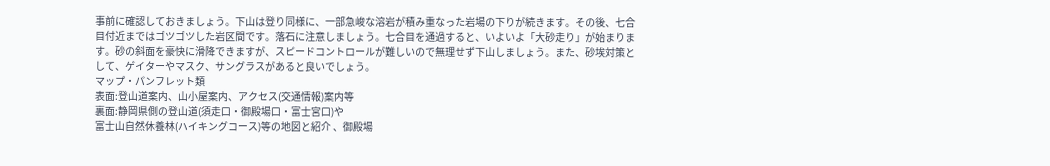事前に確認しておきましょう。下山は登り同様に、一部急峻な溶岩が積み重なった岩場の下りが続きます。その後、七合目付近まではゴツゴツした岩区間です。落石に注意しましょう。七合目を通過すると、いよいよ「大砂走り」が始まります。砂の斜面を豪快に滑降できますが、スピードコントロールが難しいので無理せず下山しましょう。また、砂埃対策として、ゲイターやマスク、サングラスがあると良いでしょう。
マップ・パンフレット類
表面:登山道案内、山小屋案内、アクセス(交通情報)案内等
裏面:静岡県側の登山道(須走口・御殿場口・富士宮口)や
富士山自然休養林(ハイキングコース)等の地図と紹介 、御殿場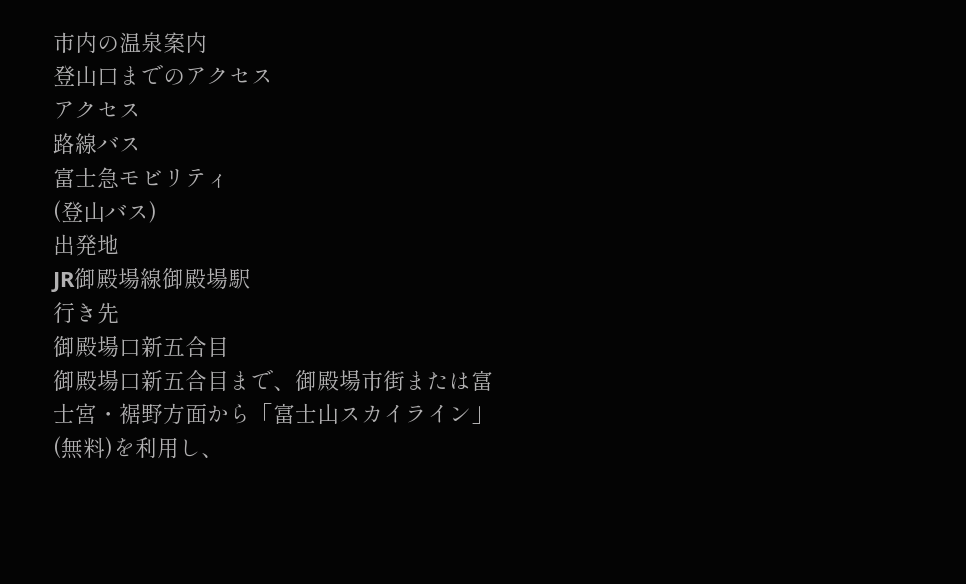市内の温泉案内
登山口までのアクセス
アクセス
路線バス
富士急モビリティ
(登山バス)
出発地
JR御殿場線御殿場駅
行き先
御殿場口新五合目
御殿場口新五合目まで、御殿場市街または富士宮・裾野方面から「富士山スカイライン」(無料)を利用し、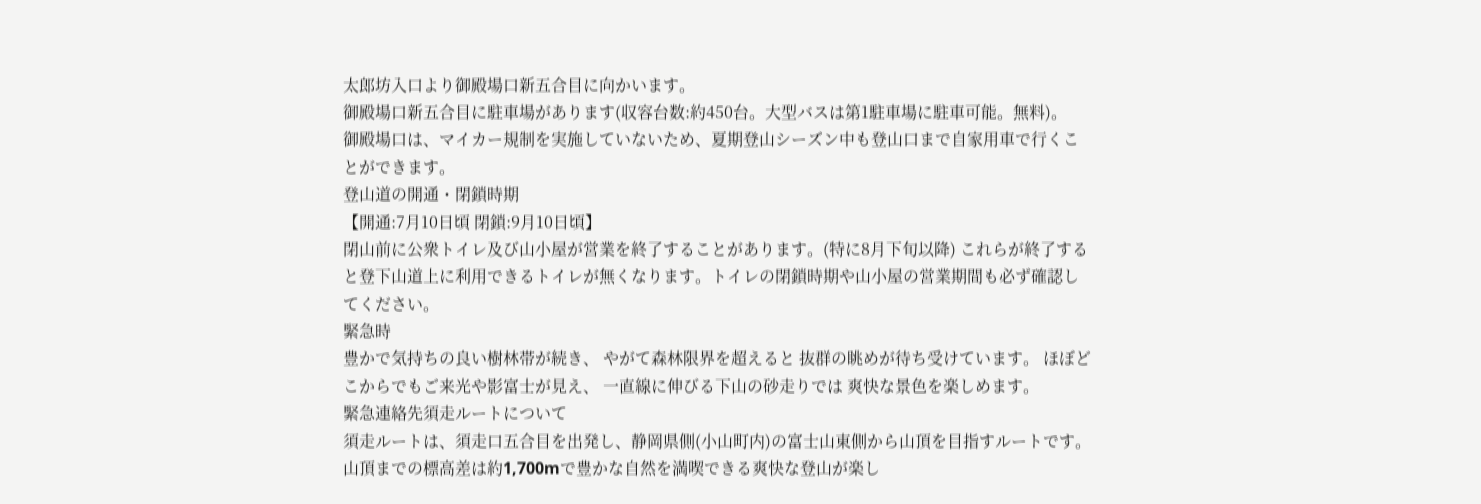太郎坊入口より御殿場口新五合目に向かいます。
御殿場口新五合目に駐車場があります(収容台数:約450台。大型バスは第1駐車場に駐車可能。無料)。
御殿場口は、マイカー規制を実施していないため、夏期登山シーズン中も登山口まで自家用車で行くことができます。
登山道の開通・閉鎖時期
【開通:7月10日頃 閉鎖:9月10日頃】
閉山前に公衆トイレ及び山小屋が営業を終了することがあります。(特に8月下旬以降) これらが終了すると登下山道上に利用できるトイレが無くなります。トイレの閉鎖時期や山小屋の営業期間も必ず確認してください。
緊急時
豊かで気持ちの良い樹林帯が続き、 やがて森林限界を超えると 抜群の眺めが待ち受けています。 ほぼどこからでもご来光や影富士が見え、 一直線に伸びる下山の砂走りでは 爽快な景色を楽しめます。
緊急連絡先須走ルートについて
須走ルートは、須走口五合目を出発し、静岡県側(小山町内)の富士山東側から山頂を目指すルートです。山頂までの標高差は約1,700mで豊かな自然を満喫できる爽快な登山が楽し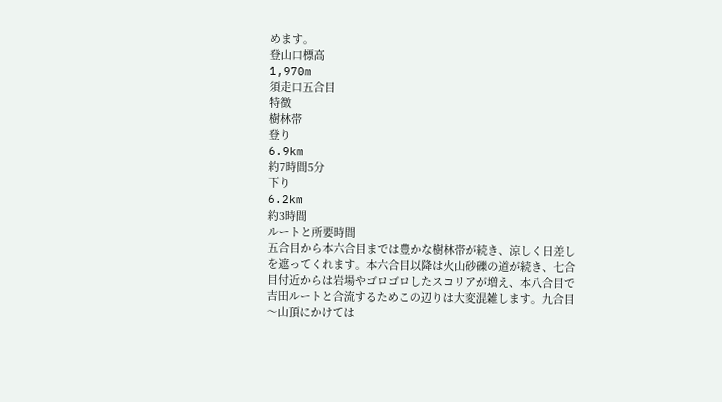めます。
登山口標高
1,970m
須走口五合目
特徴
樹林帯
登り
6.9km
約7時間5分
下り
6.2km
約3時間
ルートと所要時間
五合目から本六合目までは豊かな樹林帯が続き、涼しく日差しを遮ってくれます。本六合目以降は火山砂礫の道が続き、七合目付近からは岩場やゴロゴロしたスコリアが増え、本八合目で吉田ルートと合流するためこの辺りは大変混雑します。九合目〜山頂にかけては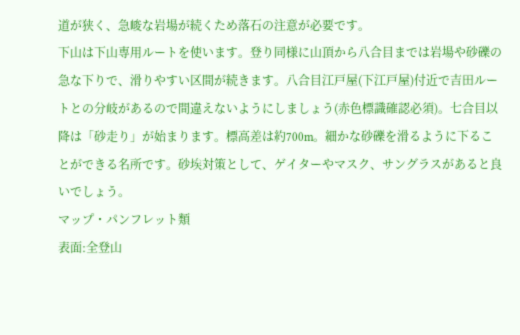道が狭く、急峻な岩場が続くため落石の注意が必要です。
下山は下山専用ルートを使います。登り同様に山頂から八合目までは岩場や砂礫の急な下りで、滑りやすい区間が続きます。八合目江戸屋(下江戸屋)付近で吉田ルートとの分岐があるので間違えないようにしましょう(赤色標識確認必須)。七合目以降は「砂走り」が始まります。標高差は約700m。細かな砂礫を滑るように下ることができる名所です。砂埃対策として、ゲイターやマスク、サングラスがあると良いでしょう。
マップ・パンフレット類
表面:全登山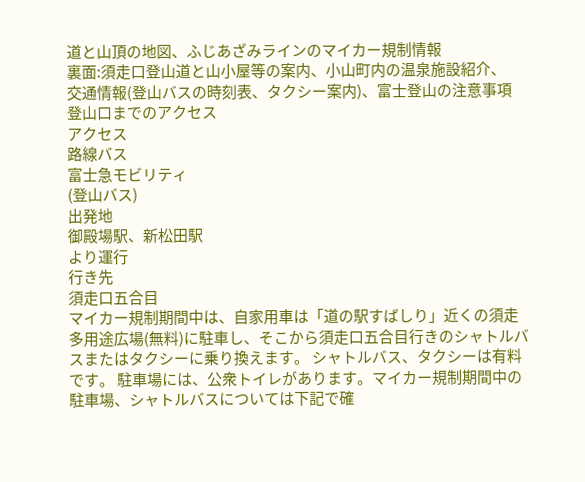道と山頂の地図、ふじあざみラインのマイカー規制情報
裏面:須走口登山道と山小屋等の案内、小山町内の温泉施設紹介、
交通情報(登山バスの時刻表、タクシー案内)、富士登山の注意事項
登山口までのアクセス
アクセス
路線バス
富士急モビリティ
(登山バス)
出発地
御殿場駅、新松田駅
より運行
行き先
須走口五合目
マイカー規制期間中は、自家用車は「道の駅すばしり」近くの須走多用途広場(無料)に駐車し、そこから須走口五合目行きのシャトルバスまたはタクシーに乗り換えます。 シャトルバス、タクシーは有料です。 駐車場には、公衆トイレがあります。マイカー規制期間中の駐車場、シャトルバスについては下記で確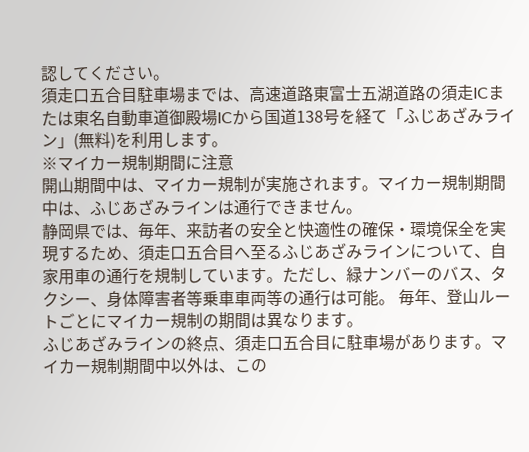認してください。
須走口五合目駐車場までは、高速道路東富士五湖道路の須走ICまたは東名自動車道御殿場ICから国道138号を経て「ふじあざみライン」(無料)を利用します。
※マイカー規制期間に注意
開山期間中は、マイカー規制が実施されます。マイカー規制期間中は、ふじあざみラインは通行できません。
静岡県では、毎年、来訪者の安全と快適性の確保・環境保全を実現するため、須走口五合目へ至るふじあざみラインについて、自家用車の通行を規制しています。ただし、緑ナンバーのバス、タクシー、身体障害者等乗車車両等の通行は可能。 毎年、登山ルートごとにマイカー規制の期間は異なります。
ふじあざみラインの終点、須走口五合目に駐車場があります。マイカー規制期間中以外は、この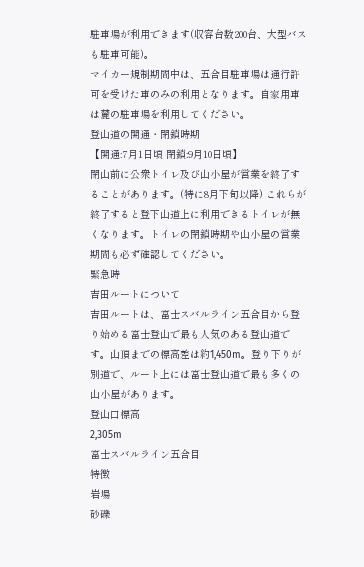駐車場が利用できます(収容台数200台、大型バスも駐車可能)。
マイカー規制期間中は、五合目駐車場は通行許可を受けた車のみの利用となります。自家用車は麓の駐車場を利用してください。
登山道の開通・閉鎖時期
【開通:7月1日頃 閉鎖:9月10日頃】
閉山前に公衆トイレ及び山小屋が営業を終了することがあります。(特に8月下旬以降) これらが終了すると登下山道上に利用できるトイレが無くなります。トイレの閉鎖時期や山小屋の営業期間も必ず確認してください。
緊急時
吉田ルートについて
吉田ルートは、富士スバルライン五合目から登り始める富士登山で最も人気のある登山道です。山頂までの標高差は約1,450m。登り下りが別道で、ルート上には富士登山道で最も多くの山小屋があります。
登山口標高
2,305m
富士スバルライン五合目
特徴
岩場
砂礫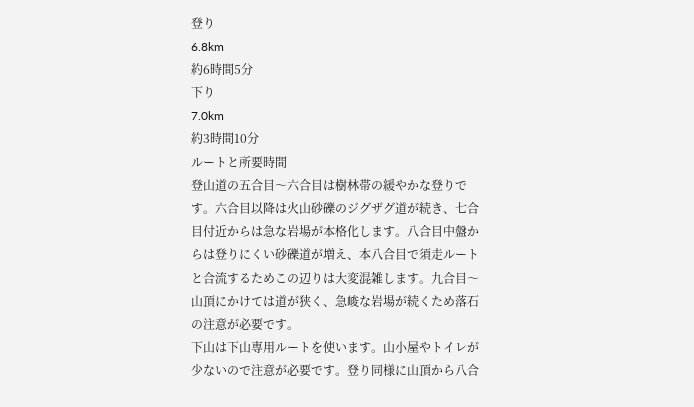登り
6.8km
約6時間5分
下り
7.0km
約3時間10分
ルートと所要時間
登山道の五合目〜六合目は樹林帯の緩やかな登りです。六合目以降は火山砂礫のジグザグ道が続き、七合目付近からは急な岩場が本格化します。八合目中盤からは登りにくい砂礫道が増え、本八合目で須走ルートと合流するためこの辺りは大変混雑します。九合目〜山頂にかけては道が狭く、急峻な岩場が続くため落石の注意が必要です。
下山は下山専用ルートを使います。山小屋やトイレが少ないので注意が必要です。登り同様に山頂から八合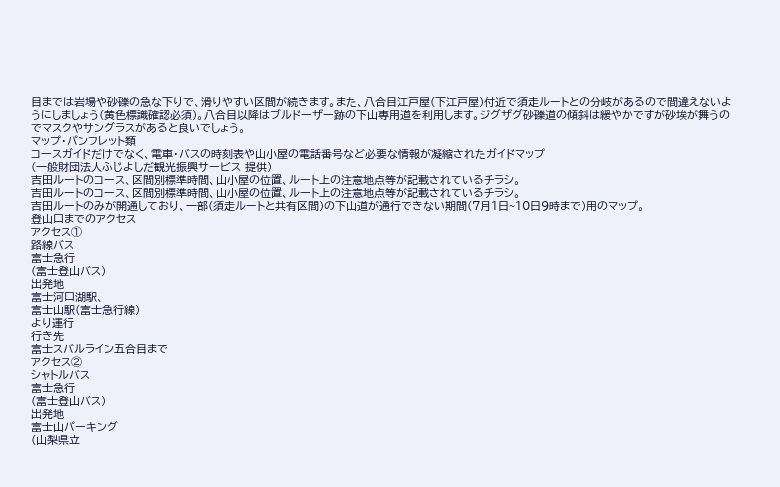目までは岩場や砂礫の急な下りで、滑りやすい区間が続きます。また、八合目江戸屋(下江戸屋)付近で須走ルートとの分岐があるので間違えないようにしましょう(黄色標識確認必須)。八合目以降はブルドーザー跡の下山専用道を利用します。ジグザグ砂礫道の傾斜は緩やかですが砂埃が舞うのでマスクやサングラスがあると良いでしょう。
マップ・パンフレット類
コースガイドだけでなく、電車・バスの時刻表や山小屋の電話番号など必要な情報が凝縮されたガイドマップ
(一般財団法人ふじよしだ観光振興サービス 提供)
吉田ルートのコース、区間別標準時間、山小屋の位置、ルート上の注意地点等が記載されているチラシ。
吉田ルートのコース、区間別標準時間、山小屋の位置、ルート上の注意地点等が記載されているチラシ。
吉田ルートのみが開通しており、一部(須走ルートと共有区間)の下山道が通行できない期間(7月1日~10日9時まで)用のマップ。
登山口までのアクセス
アクセス①
路線バス
富士急行
(富士登山バス)
出発地
富士河口湖駅、
富士山駅(富士急行線)
より運行
行き先
富士スバルライン五合目まで
アクセス②
シャトルバス
富士急行
(富士登山バス)
出発地
富士山パーキング
(山梨県立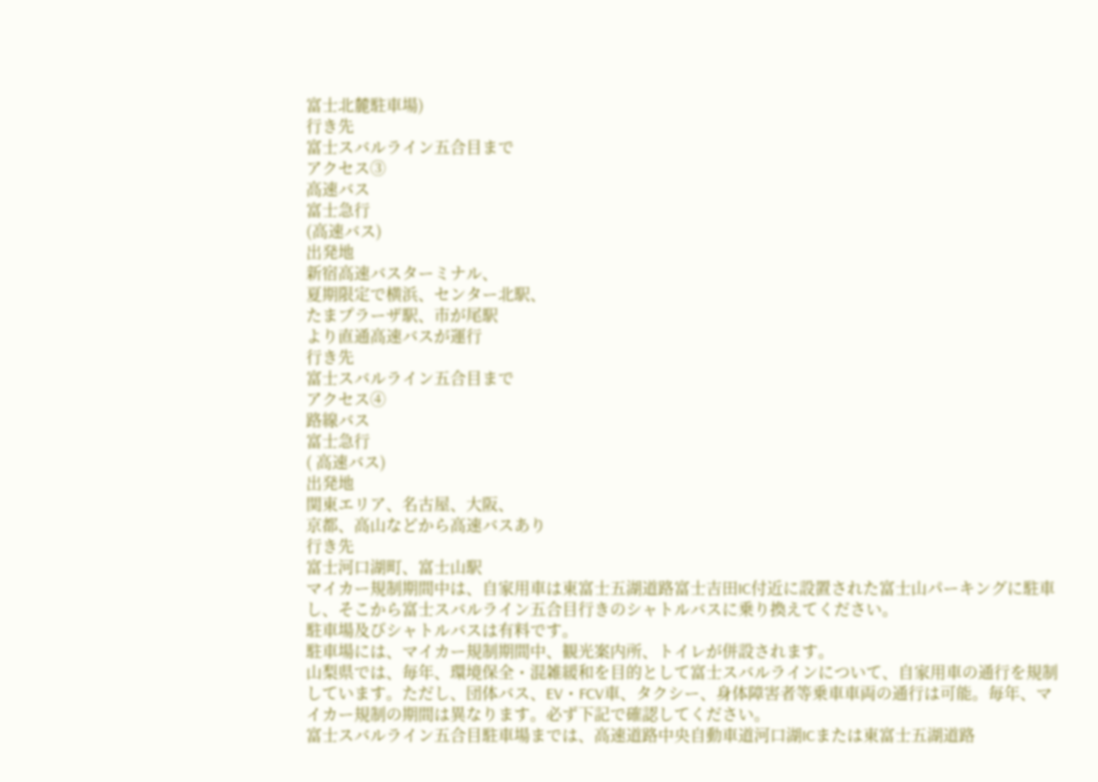富士北麓駐車場)
行き先
富士スバルライン五合目まで
アクセス③
高速バス
富士急行
(高速バス)
出発地
新宿高速バスターミナル、
夏期限定で横浜、センター北駅、
たまプラーザ駅、市が尾駅
より直通高速バスが運行
行き先
富士スバルライン五合目まで
アクセス④
路線バス
富士急行
( 高速バス)
出発地
関東エリア、名古屋、大阪、
京都、高山などから高速バスあり
行き先
富士河口湖町、富士山駅
マイカー規制期間中は、自家用車は東富士五湖道路富士吉田IC付近に設置された富士山パーキングに駐車し、そこから富士スバルライン五合目行きのシャトルバスに乗り換えてください。
駐車場及びシャトルバスは有料です。
駐車場には、マイカー規制期間中、観光案内所、トイレが併設されます。
山梨県では、毎年、環境保全・混雑緩和を目的として富士スバルラインについて、自家用車の通行を規制しています。ただし、団体バス、EV・FCV車、タクシー、身体障害者等乗車車両の通行は可能。毎年、マイカー規制の期間は異なります。必ず下記で確認してください。
富士スバルライン五合目駐車場までは、高速道路中央自動車道河口湖ICまたは東富士五湖道路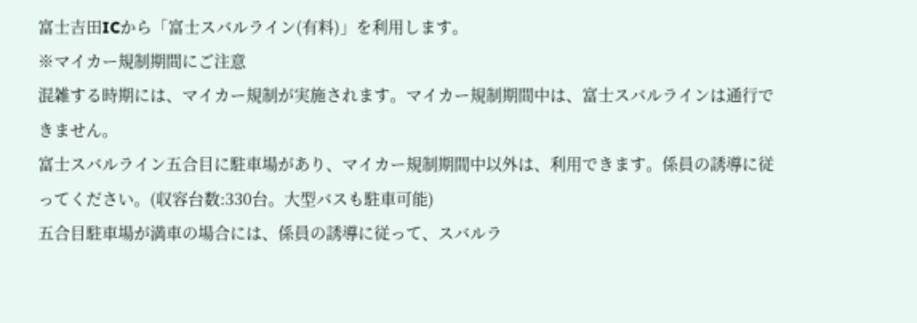富士吉田ICから「富士スバルライン(有料)」を利用します。
※マイカー規制期間にご注意
混雑する時期には、マイカー規制が実施されます。マイカー規制期間中は、富士スバルラインは通行できません。
富士スバルライン五合目に駐車場があり、マイカー規制期間中以外は、利用できます。係員の誘導に従ってください。(収容台数:330台。大型バスも駐車可能)
五合目駐車場が満車の場合には、係員の誘導に従って、スバルラ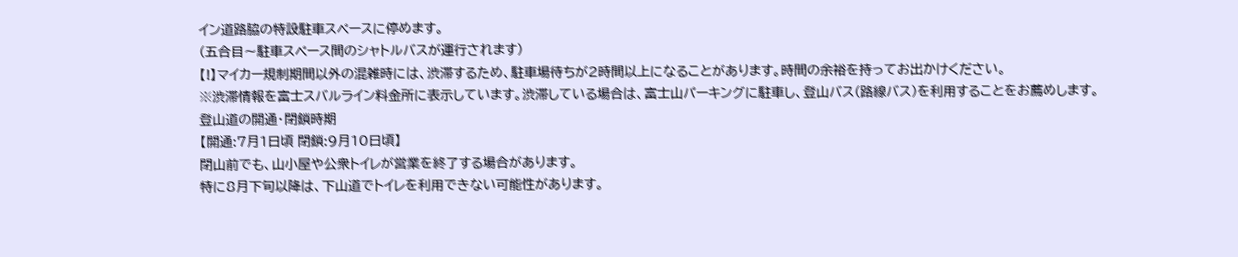イン道路脇の特設駐車スペースに停めます。
(五合目〜駐車スペース間のシャトルバスが運行されます)
【!】マイカー規制期間以外の混雑時には、渋滞するため、駐車場待ちが2時間以上になることがあります。時間の余裕を持ってお出かけください。
※渋滞情報を富士スバルライン料金所に表示しています。渋滞している場合は、富士山パーキングに駐車し、登山バス(路線バス)を利用することをお薦めします。
登山道の開通・閉鎖時期
【開通:7月1日頃 閉鎖:9月10日頃】
閉山前でも、山小屋や公衆トイレが営業を終了する場合があります。
特に8月下旬以降は、下山道でトイレを利用できない可能性があります。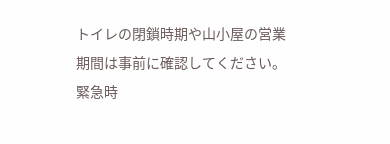トイレの閉鎖時期や山小屋の営業期間は事前に確認してください。
緊急時